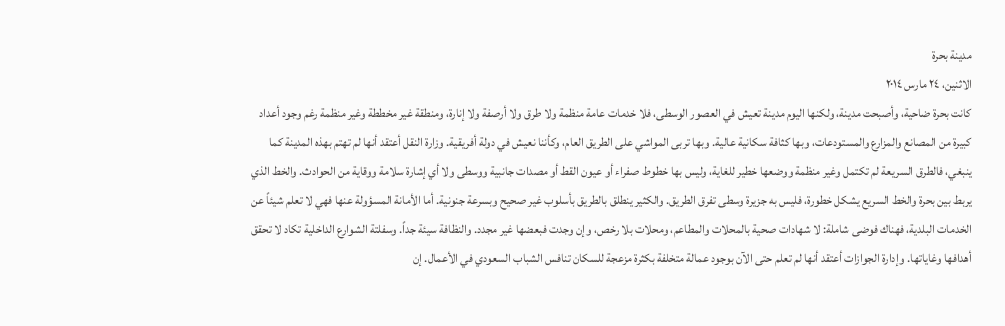مدينة بحرة
الاثنين، ٢٤ مارس ٢٠١٤
كانت بحرة ضاحية، وأصبحت مدينة، ولكنها اليوم مدينة تعيش في العصور الوسطى، فلا خدمات عامة منظمة ولا طرق ولا أرصفة ولا إنارة، ومنطقة غير مخططة وغير منظمة رغم وجود أعداد كبيرة من المصانع والمزارع والمستودعات، وبها كثافة سكانية عالية. وبها تربى المواشي على الطريق العام، وكأننا نعيش في دولة أفريقية. وزارة النقل أعتقد أنها لم تهتم بهذه المدينة كما ينبغي، فالطرق السريعة لم تكتمل وغير منظمة ووضعها خطير للغاية، وليس بها خطوط صفراء أو عيون القط أو مصدات جانبية ووسطى ولا أي إشارة سلامة ووقاية من الحوادث. والخط الذي يربط بين بحرة والخط السريع يشكل خطورة، فليس به جزيرة وسطى تفرق الطريق. والكثير ينطلق بالطريق بأسلوب غير صحيح وبسرعة جنونية. أما الأمانة المسؤولة عنها فهي لا تعلم شيئاً عن الخدمات البلدية، فهناك فوضى شاملة: لا شهادات صحية بالمحلات والمطاعم، ومحلات بلا رخص، وإن وجدت فبعضها غير مجدد. والنظافة سيئة جداً. وسفلتة الشوارع الداخلية تكاد لا تحقق أهدافها وغاياتها. وإدارة الجوازات أعتقد أنها لم تعلم حتى الآن بوجود عمالة متخلفة بكثرة مزعجة للسكان تنافس الشباب السعودي في الأعمال. إن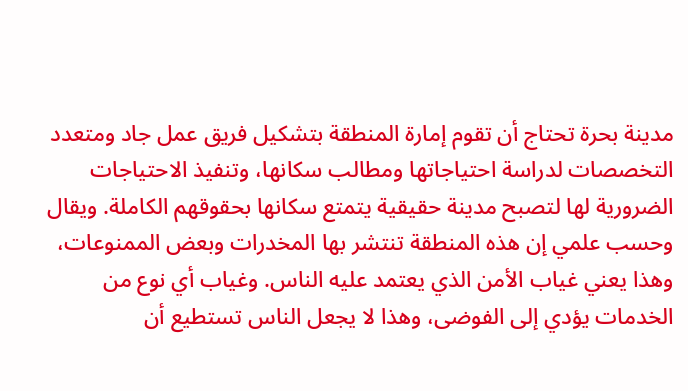مدينة بحرة تحتاج أن تقوم إمارة المنطقة بتشكيل فريق عمل جاد ومتعدد التخصصات لدراسة احتياجاتها ومطالب سكانها، وتنفيذ الاحتياجات الضرورية لها لتصبح مدينة حقيقية يتمتع سكانها بحقوقهم الكاملة. ويقال وحسب علمي إن هذه المنطقة تنتشر بها المخدرات وبعض الممنوعات، وهذا يعني غياب الأمن الذي يعتمد عليه الناس. وغياب أي نوع من الخدمات يؤدي إلى الفوضى، وهذا لا يجعل الناس تستطيع أن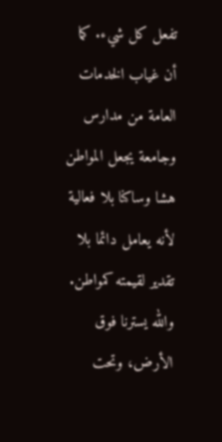تفعل كل شيء. كما أن غياب الخدمات العامة من مدارس وجامعة يجعل المواطن هشا وساكنا بلا فعالية لأنه يعامل دائما بلا تقدير لقيمته كمواطن.
والله يسترنا فوق الأرض، وتحت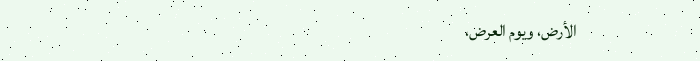الأرض، ويوم العرض،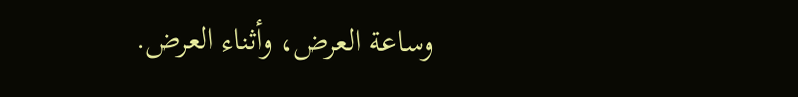وساعة العرض، وأثناء العرض.